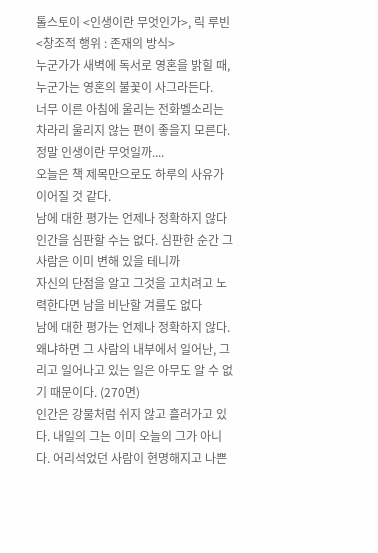톨스토이 <인생이란 무엇인가>, 릭 루빈 <창조적 행위 : 존재의 방식>
누군가가 새벽에 독서로 영혼을 밝힐 때, 누군가는 영혼의 불꽃이 사그라든다.
너무 이른 아침에 울리는 전화벨소리는 차라리 울리지 않는 편이 좋을지 모른다.
정말 인생이란 무엇일까....
오늘은 책 제목만으로도 하루의 사유가 이어질 것 같다.
남에 대한 평가는 언제나 정확하지 않다
인간을 심판할 수는 없다. 심판한 순간 그 사람은 이미 변해 있을 테니까
자신의 단점을 알고 그것을 고치려고 노력한다면 남을 비난할 겨를도 없다
남에 대한 평가는 언제나 정확하지 않다. 왜냐하면 그 사람의 내부에서 일어난, 그리고 일어나고 있는 일은 아무도 알 수 없기 때문이다. (270면)
인간은 강물처럼 쉬지 않고 흘러가고 있다. 내일의 그는 이미 오늘의 그가 아니다. 어리석었던 사람이 현명해지고 나쁜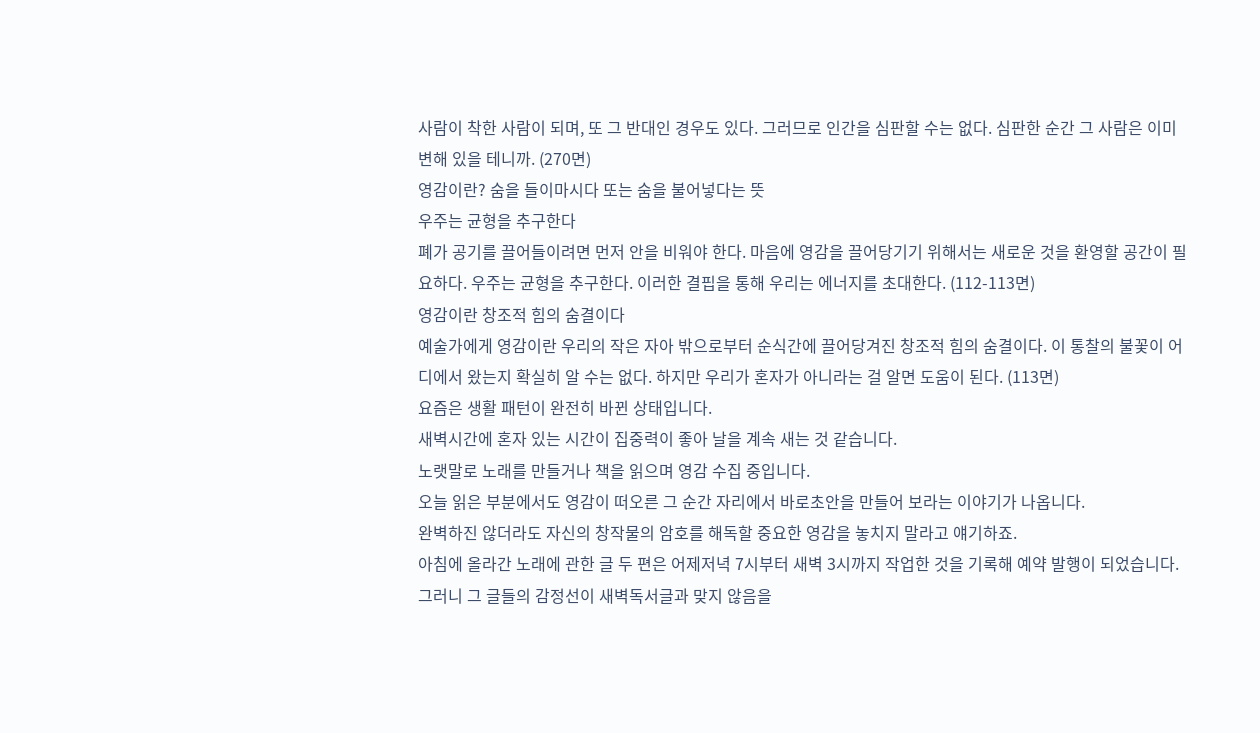사람이 착한 사람이 되며, 또 그 반대인 경우도 있다. 그러므로 인간을 심판할 수는 없다. 심판한 순간 그 사람은 이미 변해 있을 테니까. (270면)
영감이란? 숨을 들이마시다 또는 숨을 불어넣다는 뜻
우주는 균형을 추구한다
폐가 공기를 끌어들이려면 먼저 안을 비워야 한다. 마음에 영감을 끌어당기기 위해서는 새로운 것을 환영할 공간이 필요하다. 우주는 균형을 추구한다. 이러한 결핍을 통해 우리는 에너지를 초대한다. (112-113면)
영감이란 창조적 힘의 숨결이다
예술가에게 영감이란 우리의 작은 자아 밖으로부터 순식간에 끌어당겨진 창조적 힘의 숨결이다. 이 통찰의 불꽃이 어디에서 왔는지 확실히 알 수는 없다. 하지만 우리가 혼자가 아니라는 걸 알면 도움이 된다. (113면)
요즘은 생활 패턴이 완전히 바뀐 상태입니다.
새벽시간에 혼자 있는 시간이 집중력이 좋아 날을 계속 새는 것 같습니다.
노랫말로 노래를 만들거나 책을 읽으며 영감 수집 중입니다.
오늘 읽은 부분에서도 영감이 떠오른 그 순간 자리에서 바로초안을 만들어 보라는 이야기가 나옵니다.
완벽하진 않더라도 자신의 창작물의 암호를 해독할 중요한 영감을 놓치지 말라고 얘기하죠.
아침에 올라간 노래에 관한 글 두 편은 어제저녁 7시부터 새벽 3시까지 작업한 것을 기록해 예약 발행이 되었습니다.
그러니 그 글들의 감정선이 새벽독서글과 맞지 않음을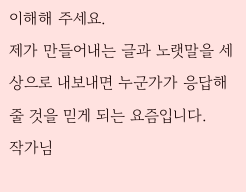이해해 주세요.
제가 만들어내는 글과 노랫말을 세상으로 내보내면 누군가가 응답해 줄 것을 믿게 되는 요즘입니다.
작가님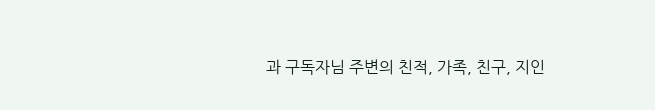과 구독자님 주변의 친적, 가족, 친구, 지인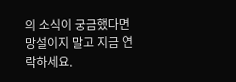의 소식이 궁금했다면 망설이지 말고 지금 연락하세요.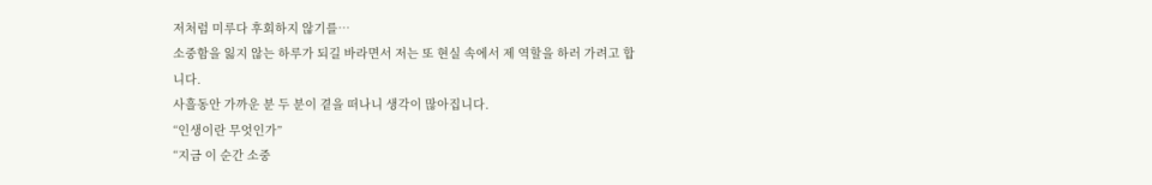저처럼 미루다 후회하지 않기를…
소중함을 잃지 않는 하루가 되길 바라면서 저는 또 현실 속에서 제 역할을 하러 가려고 합니다.
사흘동안 가까운 분 두 분이 곁을 떠나니 생각이 많아집니다.
“인생이란 무엇인가”
“지금 이 순간 소중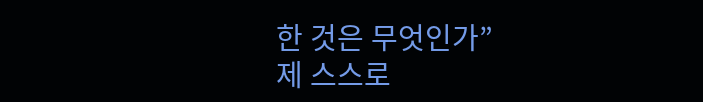한 것은 무엇인가”
제 스스로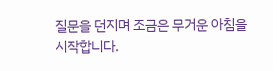질문을 던지며 조금은 무거운 아침을 시작합니다.